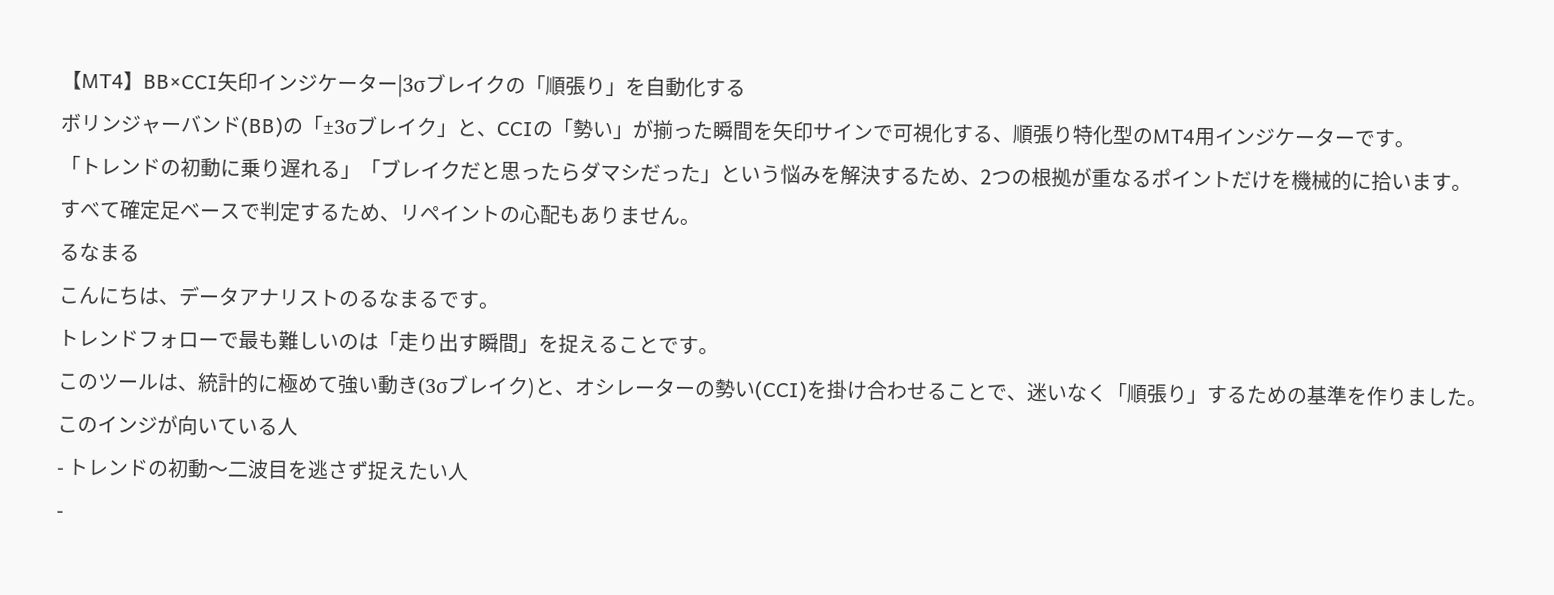【MT4】BB×CCI矢印インジケーター|3σブレイクの「順張り」を自動化する
ボリンジャーバンド(BB)の「±3σブレイク」と、CCIの「勢い」が揃った瞬間を矢印サインで可視化する、順張り特化型のMT4用インジケーターです。
「トレンドの初動に乗り遅れる」「ブレイクだと思ったらダマシだった」という悩みを解決するため、2つの根拠が重なるポイントだけを機械的に拾います。
すべて確定足ベースで判定するため、リペイントの心配もありません。
るなまる
こんにちは、データアナリストのるなまるです。
トレンドフォローで最も難しいのは「走り出す瞬間」を捉えることです。
このツールは、統計的に極めて強い動き(3σブレイク)と、オシレーターの勢い(CCI)を掛け合わせることで、迷いなく「順張り」するための基準を作りました。
このインジが向いている人
- トレンドの初動〜二波目を逃さず捉えたい人
-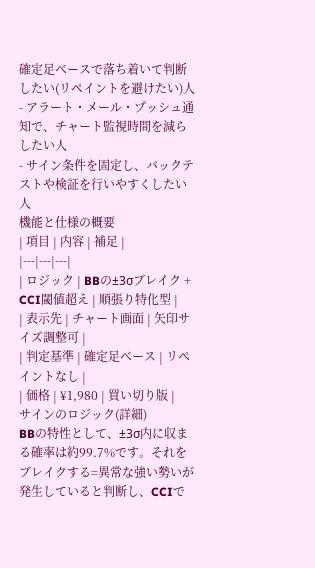確定足ベースで落ち着いて判断したい(リペイントを避けたい)人
- アラート・メール・プッシュ通知で、チャート監視時間を減らしたい人
- サイン条件を固定し、バックテストや検証を行いやすくしたい人
機能と仕様の概要
| 項目 | 内容 | 補足 |
|---|---|---|
| ロジック | BBの±3σブレイク + CCI閾値超え | 順張り特化型 |
| 表示先 | チャート画面 | 矢印サイズ調整可 |
| 判定基準 | 確定足ベース | リペイントなし |
| 価格 | ¥1,980 | 買い切り版 |
サインのロジック(詳細)
BBの特性として、±3σ内に収まる確率は約99.7%です。それをブレイクする=異常な強い勢いが発生していると判断し、CCIで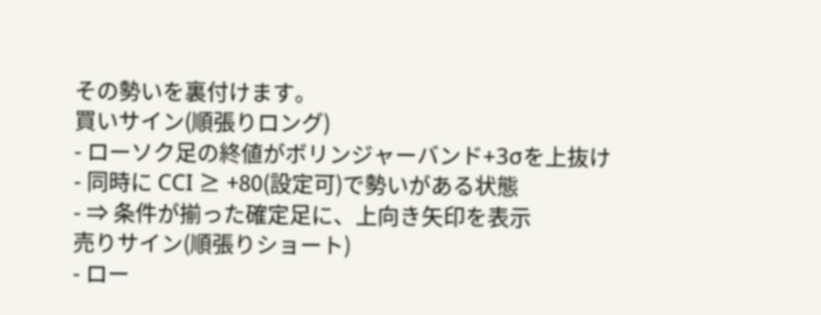その勢いを裏付けます。
買いサイン(順張りロング)
- ローソク足の終値がボリンジャーバンド+3σを上抜け
- 同時に CCI ≥ +80(設定可)で勢いがある状態
- ⇒ 条件が揃った確定足に、上向き矢印を表示
売りサイン(順張りショート)
- ロー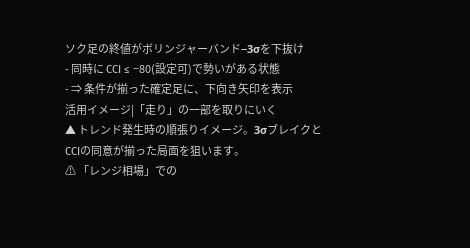ソク足の終値がボリンジャーバンド−3σを下抜け
- 同時に CCI ≤ −80(設定可)で勢いがある状態
- ⇒ 条件が揃った確定足に、下向き矢印を表示
活用イメージ|「走り」の一部を取りにいく
▲ トレンド発生時の順張りイメージ。3σブレイクとCCIの同意が揃った局面を狙います。
⚠ 「レンジ相場」での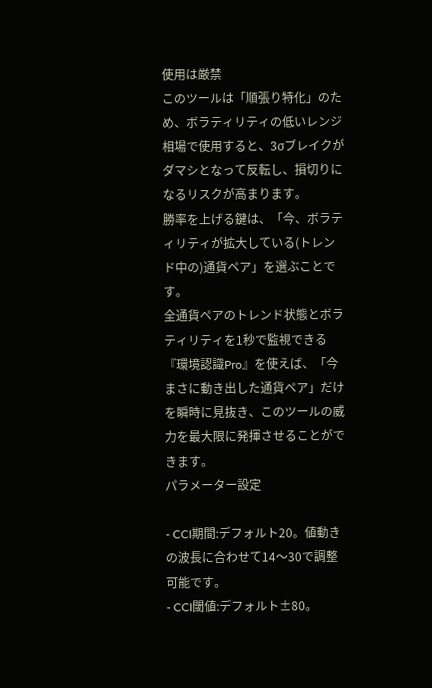使用は厳禁
このツールは「順張り特化」のため、ボラティリティの低いレンジ相場で使用すると、3σブレイクがダマシとなって反転し、損切りになるリスクが高まります。
勝率を上げる鍵は、「今、ボラティリティが拡大している(トレンド中の)通貨ペア」を選ぶことです。
全通貨ペアのトレンド状態とボラティリティを1秒で監視できる『環境認識Pro』を使えば、「今まさに動き出した通貨ペア」だけを瞬時に見抜き、このツールの威力を最大限に発揮させることができます。
パラメーター設定

- CCI期間:デフォルト20。値動きの波長に合わせて14〜30で調整可能です。
- CCI閾値:デフォルト±80。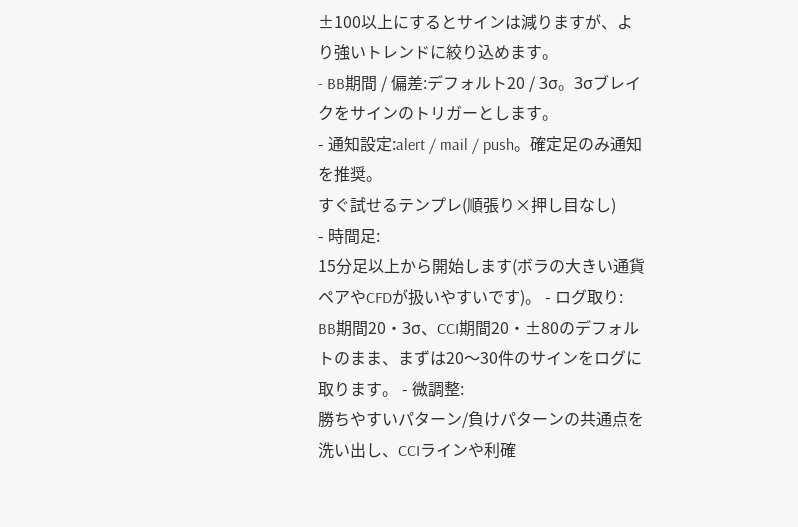±100以上にするとサインは減りますが、より強いトレンドに絞り込めます。
- BB期間 / 偏差:デフォルト20 / 3σ。3σブレイクをサインのトリガーとします。
- 通知設定:alert / mail / push。確定足のみ通知を推奨。
すぐ試せるテンプレ(順張り×押し目なし)
- 時間足:
15分足以上から開始します(ボラの大きい通貨ペアやCFDが扱いやすいです)。 - ログ取り:
BB期間20・3σ、CCI期間20・±80のデフォルトのまま、まずは20〜30件のサインをログに取ります。 - 微調整:
勝ちやすいパターン/負けパターンの共通点を洗い出し、CCIラインや利確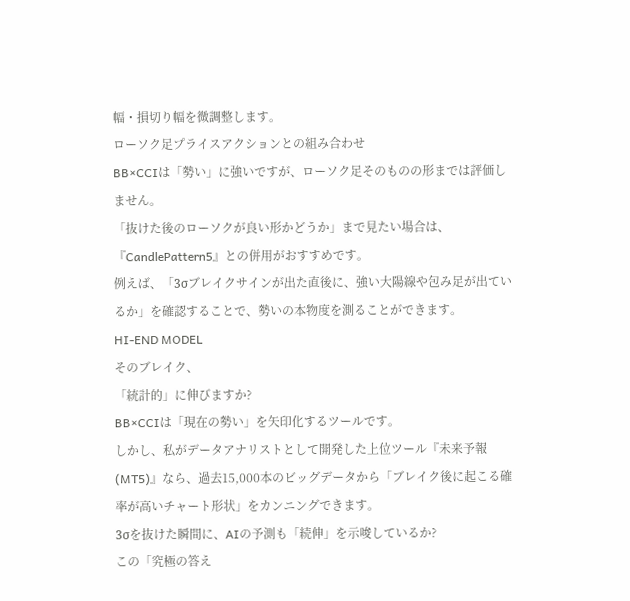幅・損切り幅を微調整します。
ローソク足プライスアクションとの組み合わせ
BB×CCIは「勢い」に強いですが、ローソク足そのものの形までは評価しません。
「抜けた後のローソクが良い形かどうか」まで見たい場合は、『CandlePattern5』との併用がおすすめです。
例えば、「3σブレイクサインが出た直後に、強い大陽線や包み足が出ているか」を確認することで、勢いの本物度を測ることができます。
HI-END MODEL
そのブレイク、
「統計的」に伸びますか?
BB×CCIは「現在の勢い」を矢印化するツールです。
しかし、私がデータアナリストとして開発した上位ツール『未来予報(MT5)』なら、過去15,000本のビッグデータから「ブレイク後に起こる確率が高いチャート形状」をカンニングできます。
3σを抜けた瞬間に、AIの予測も「続伸」を示唆しているか?
この「究極の答え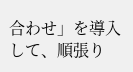合わせ」を導入して、順張り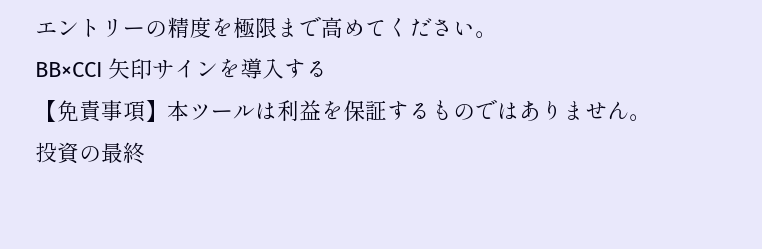エントリーの精度を極限まで高めてください。
BB×CCI 矢印サインを導入する
【免責事項】本ツールは利益を保証するものではありません。投資の最終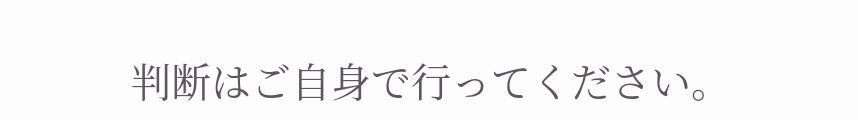判断はご自身で行ってください。